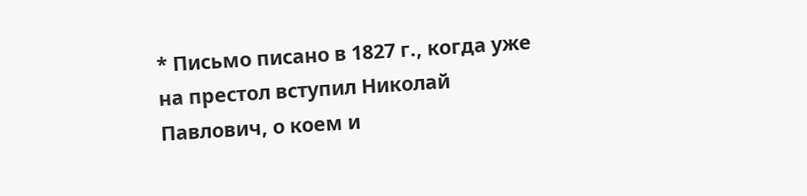* Письмо писано в 1827 г., когда уже на престол вступил Николай Павлович, о коем и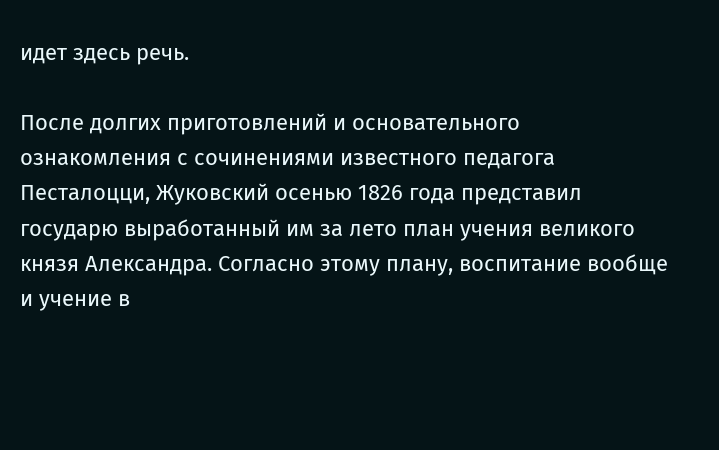идет здесь речь.

После долгих приготовлений и основательного ознакомления с сочинениями известного педагога Песталоцци, Жуковский осенью 1826 года представил государю выработанный им за лето план учения великого князя Александра. Согласно этому плану, воспитание вообще и учение в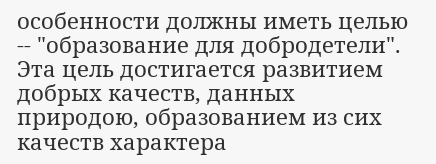особенности должны иметь целью -- "образование для добродетели". Эта цель достигается развитием добрых качеств, данных природою, образованием из сих качеств характера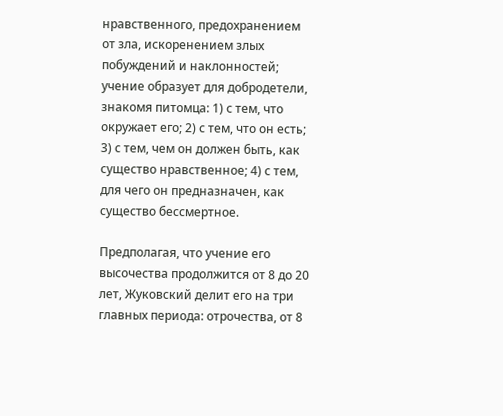нравственного, предохранением от зла, искоренением злых побуждений и наклонностей; учение образует для добродетели, знакомя питомца: 1) с тем, что окружает его; 2) с тем, что он есть; 3) с тем, чем он должен быть, как существо нравственное; 4) с тем, для чего он предназначен, как существо бессмертное.

Предполагая, что учение его высочества продолжится от 8 до 20 лет, Жуковский делит его на три главных периода: отрочества, от 8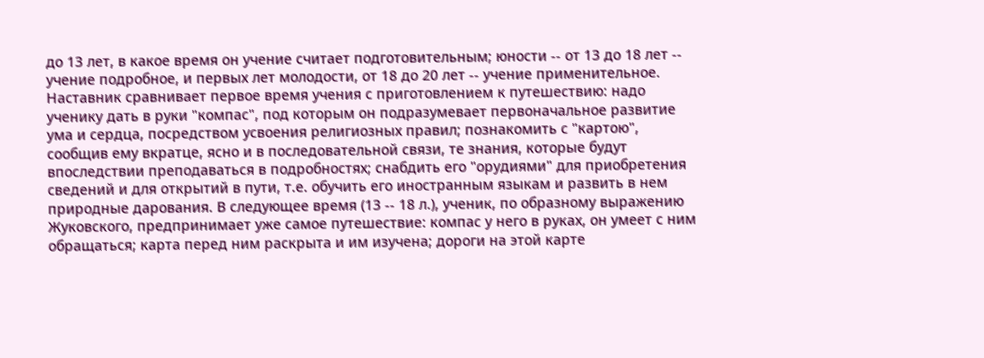до 13 лет, в какое время он учение считает подготовительным; юности -- от 13 до 18 лет -- учение подробное, и первых лет молодости, от 18 до 20 лет -- учение применительное. Наставник сравнивает первое время учения с приготовлением к путешествию: надо ученику дать в руки "компас", под которым он подразумевает первоначальное развитие ума и сердца, посредством усвоения религиозных правил; познакомить с "картою", сообщив ему вкратце, ясно и в последовательной связи, те знания, которые будут впоследствии преподаваться в подробностях; снабдить его "орудиями" для приобретения сведений и для открытий в пути, т.е. обучить его иностранным языкам и развить в нем природные дарования. В следующее время (13 -- 18 л.), ученик, по образному выражению Жуковского, предпринимает уже самое путешествие: компас у него в руках, он умеет с ним обращаться; карта перед ним раскрыта и им изучена; дороги на этой карте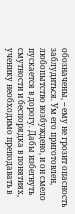обозначены, -- ему не грозит опасность заблудиться. Ум его приготовлен, любопытство возбуждено, и он смело пускается в дорогу. Дабы избегнуть смутности и беспорядка в понятиях, ученику необходимо преподавать в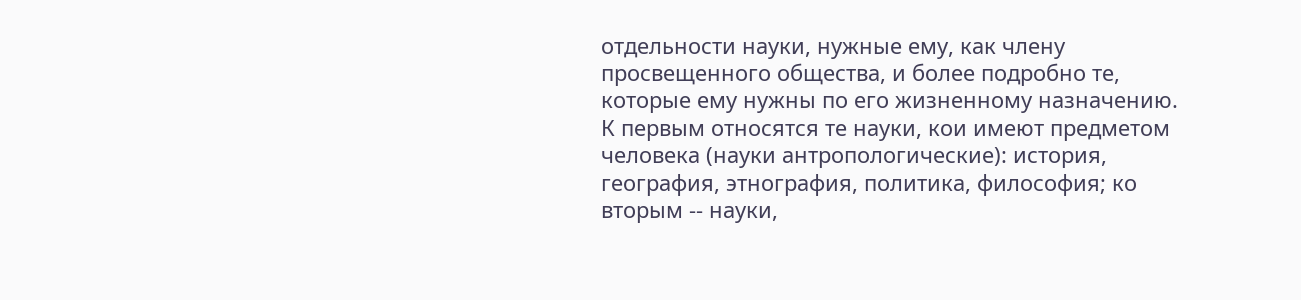отдельности науки, нужные ему, как члену просвещенного общества, и более подробно те, которые ему нужны по его жизненному назначению. К первым относятся те науки, кои имеют предметом человека (науки антропологические): история, география, этнография, политика, философия; ко вторым -- науки,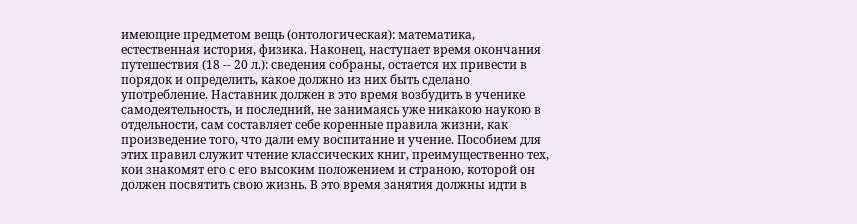имеющие предметом вещь (онтологическая): математика, естественная история, физика. Наконец, наступает время окончания путешествия (18 -- 20 л.): сведения собраны, остается их привести в порядок и определить, какое должно из них быть сделано употребление. Наставник должен в это время возбудить в ученике самодеятельность, и последний, не занимаясь уже никакою наукою в отдельности, сам составляет себе коренные правила жизни, как произведение того, что дали ему воспитание и учение. Пособием для этих правил служит чтение классических книг, преимущественно тех, кои знакомят его с его высоким положением и страною, которой он должен посвятить свою жизнь. В это время занятия должны идти в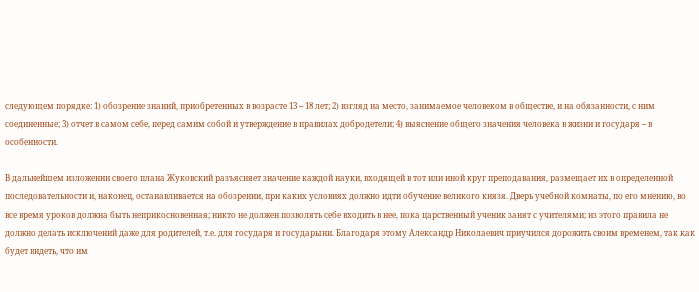следующем порядке: 1) обозрение знаний, приобретенных в возрасте 13 -- 18 лет; 2) взгляд на место, занимаемое человеком в обществе, и на обязанности, с ним соединенные; 3) отчет в самом себе, перед самим собой и утверждение в правилах добродетели; 4) выяснение общего значения человека в жизни и государя -- в особенности.

В дальнейшем изложении своего плана Жуковский разъясняет значение каждой науки, входящей в тот или иной круг преподавания, размещает их в определенной последовательности и, наконец, останавливается на обозрении, при каких условиях должно идти обучение великого князя. Дверь учебной комнаты, по его мнению, во все время уроков должна быть неприкосновенная; никто не должен позволять себе входить в нее, пока царственный ученик занят с учителями; из этого правила не должно делать исключений даже для родителей, т.е. для государя и государыни. Благодаря этому Александр Николаевич приучился дорожить своим временем, так как будет видеть, что им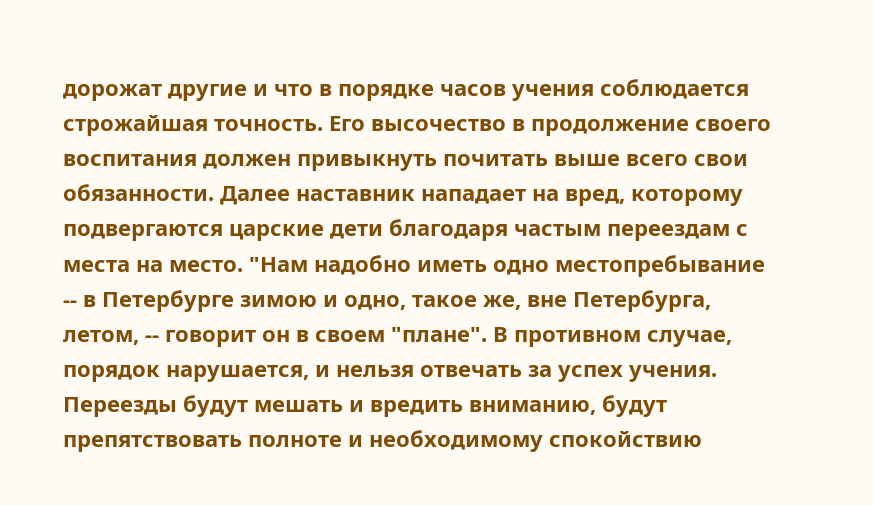дорожат другие и что в порядке часов учения соблюдается строжайшая точность. Его высочество в продолжение своего воспитания должен привыкнуть почитать выше всего свои обязанности. Далее наставник нападает на вред, которому подвергаются царские дети благодаря частым переездам с места на место. "Нам надобно иметь одно местопребывание -- в Петербурге зимою и одно, такое же, вне Петербурга, летом, -- говорит он в своем "плане". В противном случае, порядок нарушается, и нельзя отвечать за успех учения. Переезды будут мешать и вредить вниманию, будут препятствовать полноте и необходимому спокойствию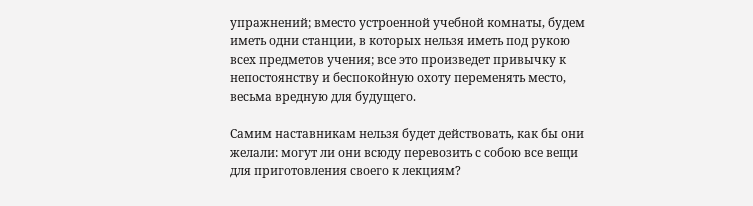упражнений; вместо устроенной учебной комнаты, будем иметь одни станции, в которых нельзя иметь под рукою всех предметов учения; все это произведет привычку к непостоянству и беспокойную охоту переменять место, весьма вредную для будущего.

Самим наставникам нельзя будет действовать, как бы они желали: могут ли они всюду перевозить с собою все вещи для приготовления своего к лекциям?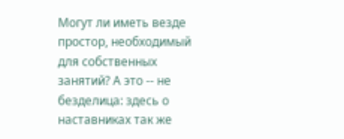Могут ли иметь везде простор, необходимый для собственных занятий? А это -- не безделица: здесь о наставниках так же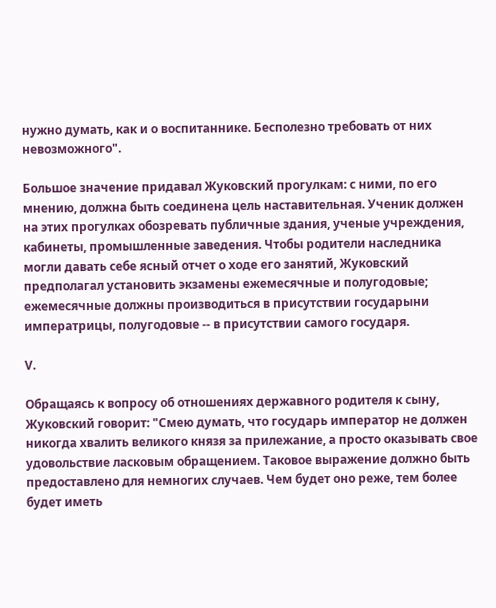нужно думать, как и о воспитаннике. Бесполезно требовать от них невозможного".

Большое значение придавал Жуковский прогулкам: с ними, по его мнению, должна быть соединена цель наставительная. Ученик должен на этих прогулках обозревать публичные здания, ученые учреждения, кабинеты, промышленные заведения. Чтобы родители наследника могли давать себе ясный отчет о ходе его занятий, Жуковский предполагал установить экзамены ежемесячные и полугодовые; ежемесячные должны производиться в присутствии государыни императрицы, полугодовые -- в присутствии самого государя.

V.

Обращаясь к вопросу об отношениях державного родителя к сыну, Жуковский говорит: "Смею думать, что государь император не должен никогда хвалить великого князя за прилежание, а просто оказывать свое удовольствие ласковым обращением. Таковое выражение должно быть предоставлено для немногих случаев. Чем будет оно реже, тем более будет иметь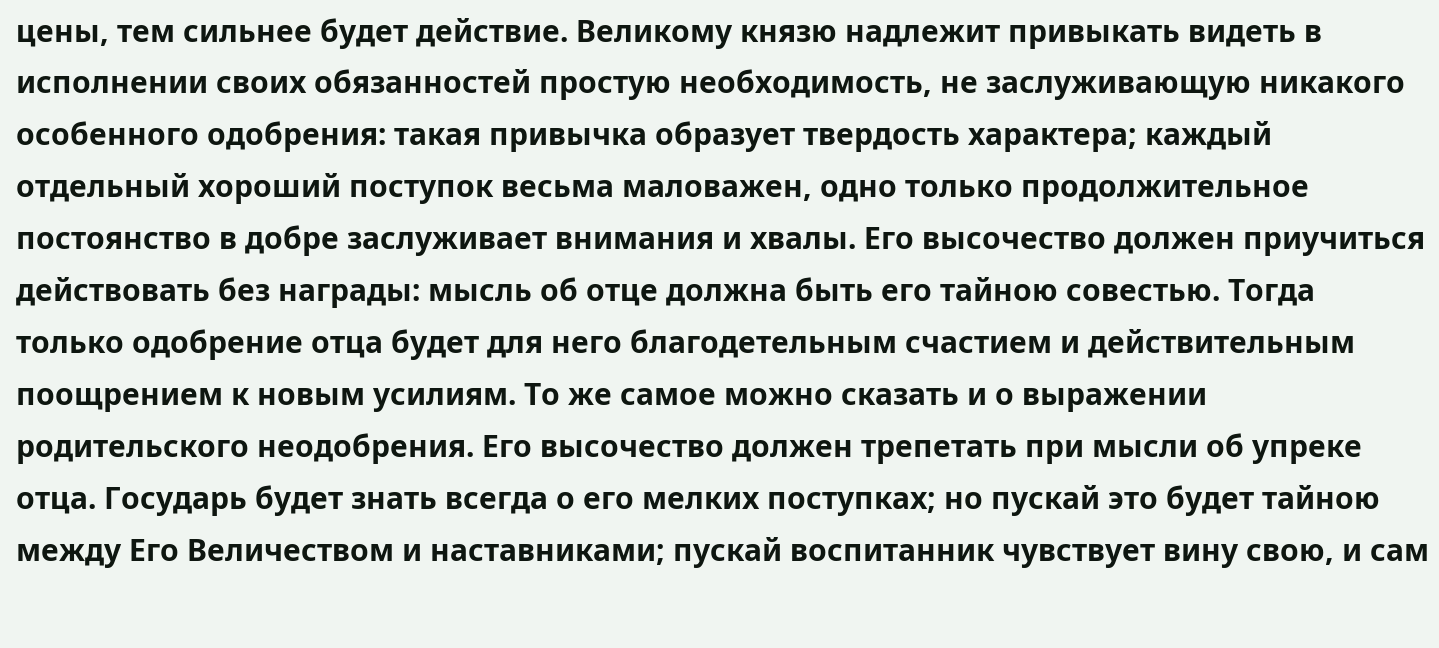цены, тем сильнее будет действие. Великому князю надлежит привыкать видеть в исполнении своих обязанностей простую необходимость, не заслуживающую никакого особенного одобрения: такая привычка образует твердость характера; каждый отдельный хороший поступок весьма маловажен, одно только продолжительное постоянство в добре заслуживает внимания и хвалы. Его высочество должен приучиться действовать без награды: мысль об отце должна быть его тайною совестью. Тогда только одобрение отца будет для него благодетельным счастием и действительным поощрением к новым усилиям. То же самое можно сказать и о выражении родительского неодобрения. Его высочество должен трепетать при мысли об упреке отца. Государь будет знать всегда о его мелких поступках; но пускай это будет тайною между Его Величеством и наставниками; пускай воспитанник чувствует вину свою, и сам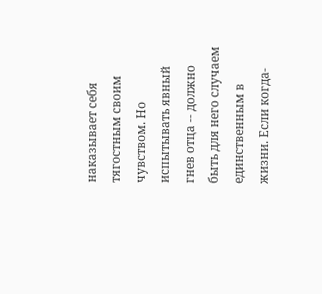наказывает себя тягостным своим чувством. Но испытывать явный гнев отца -- должно быть для него случаем единственным в жизни. Если когда-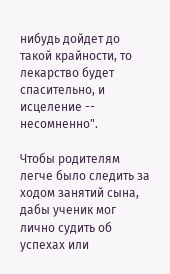нибудь дойдет до такой крайности, то лекарство будет спасительно, и исцеление -- несомненно".

Чтобы родителям легче было следить за ходом занятий сына, дабы ученик мог лично судить об успехах или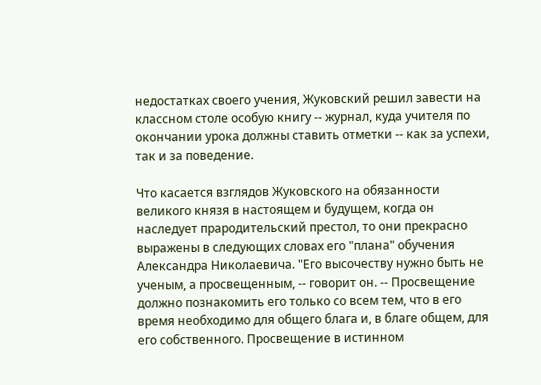недостатках своего учения, Жуковский решил завести на классном столе особую книгу -- журнал, куда учителя по окончании урока должны ставить отметки -- как за успехи, так и за поведение.

Что касается взглядов Жуковского на обязанности великого князя в настоящем и будущем, когда он наследует прародительский престол, то они прекрасно выражены в следующих словах его "плана" обучения Александра Николаевича. "Его высочеству нужно быть не ученым, а просвещенным, -- говорит он. -- Просвещение должно познакомить его только со всем тем, что в его время необходимо для общего блага и, в благе общем, для его собственного. Просвещение в истинном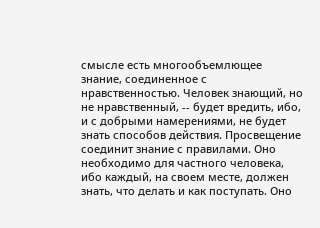смысле есть многообъемлющее знание, соединенное с нравственностью. Человек знающий, но не нравственный, -- будет вредить, ибо, и с добрыми намерениями, не будет знать способов действия. Просвещение соединит знание с правилами. Оно необходимо для частного человека, ибо каждый, на своем месте, должен знать, что делать и как поступать. Оно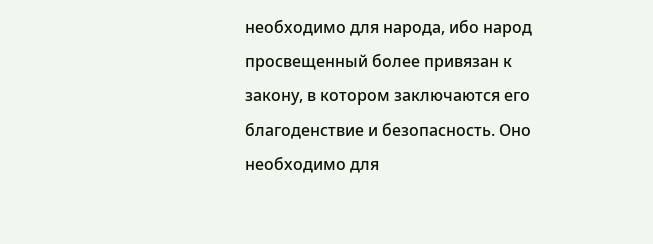необходимо для народа, ибо народ просвещенный более привязан к закону, в котором заключаются его благоденствие и безопасность. Оно необходимо для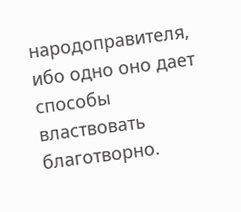народоправителя, ибо одно оно дает способы властвовать благотворно.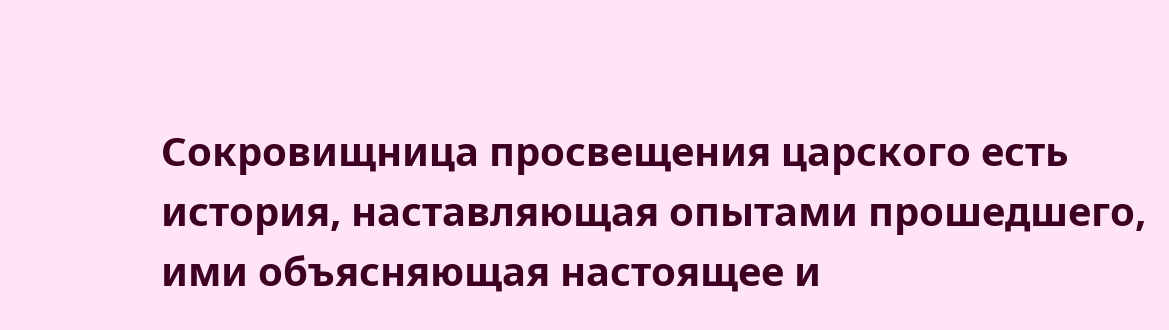Сокровищница просвещения царского есть история, наставляющая опытами прошедшего, ими объясняющая настоящее и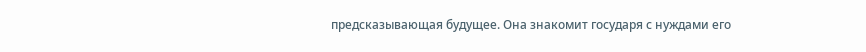предсказывающая будущее. Она знакомит государя с нуждами его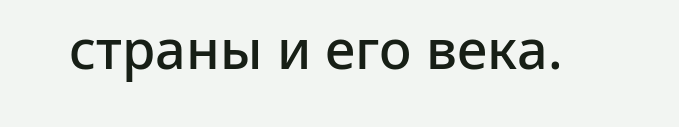страны и его века.